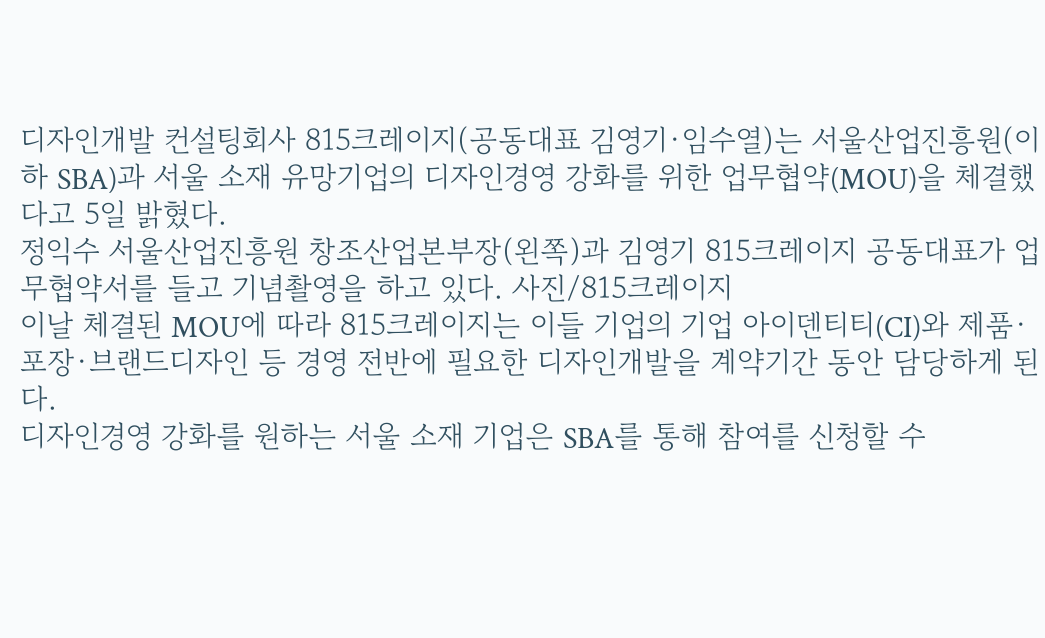디자인개발 컨설팅회사 815크레이지(공동대표 김영기·임수열)는 서울산업진흥원(이하 SBA)과 서울 소재 유망기업의 디자인경영 강화를 위한 업무협약(MOU)을 체결했다고 5일 밝혔다.
정익수 서울산업진흥원 창조산업본부장(왼쪽)과 김영기 815크레이지 공동대표가 업무협약서를 들고 기념촬영을 하고 있다. 사진/815크레이지
이날 체결된 MOU에 따라 815크레이지는 이들 기업의 기업 아이덴티티(CI)와 제품·포장·브랜드디자인 등 경영 전반에 필요한 디자인개발을 계약기간 동안 담당하게 된다.
디자인경영 강화를 원하는 서울 소재 기업은 SBA를 통해 참여를 신청할 수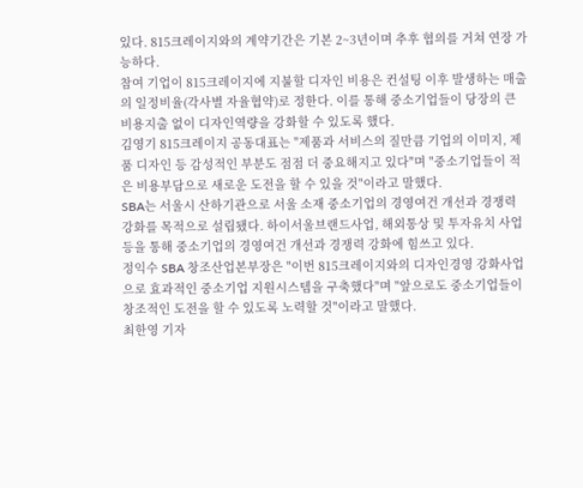있다. 815크레이지와의 계약기간은 기본 2~3년이며 추후 협의를 거쳐 연장 가능하다.
참여 기업이 815크레이지에 지불할 디자인 비용은 컨설팅 이후 발생하는 매출의 일정비율(각사별 자율협약)로 정한다. 이를 통해 중소기업들이 당장의 큰 비용지출 없이 디자인역량을 강화할 수 있도록 했다.
김영기 815크레이지 공동대표는 "제품과 서비스의 질만큼 기업의 이미지, 제품 디자인 등 감성적인 부분도 점점 더 중요해지고 있다"며 "중소기업들이 적은 비용부담으로 새로운 도전을 할 수 있을 것"이라고 말했다.
SBA는 서울시 산하기관으로 서울 소재 중소기업의 경영여건 개선과 경쟁력 강화를 목적으로 설립됐다. 하이서울브랜드사업, 해외통상 및 투자유치 사업 등을 통해 중소기업의 경영여건 개선과 경쟁력 강화에 힘쓰고 있다.
정익수 SBA 창조산업본부장은 "이번 815크레이지와의 디자인경영 강화사업으로 효과적인 중소기업 지원시스템을 구축했다"며 "앞으로도 중소기업들이 창조적인 도전을 할 수 있도록 노력할 것"이라고 말했다.
최한영 기자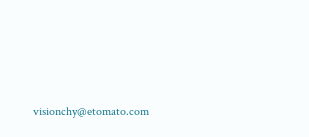visionchy@etomato.com